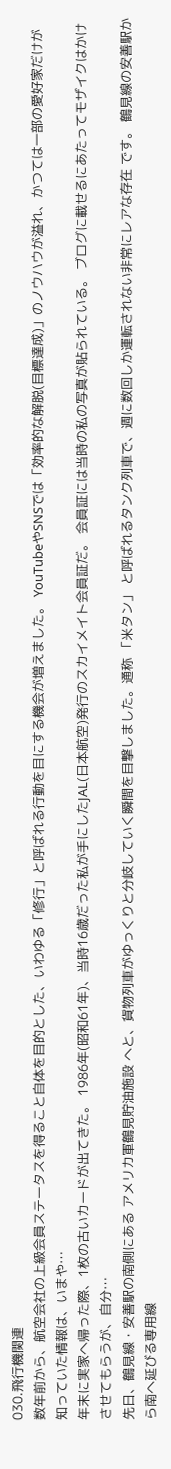030.飛行機関連
数年前から、航空会社の上級会員ステータスを得ること自体を目的とした、いわゆる「修行」と呼ばれる行動を目にする機会が増えました。 YouTubeやSNSでは「効率的な解脱(目標達成)」のノウハウが溢れ、かつては一部の愛好家だけが知っていた情報は、いまや…
年末に実家へ帰った際、1枚の古いカードが出てきた。 1986年(昭和61年)、当時16歳だった私が手にしたJAL(日本航空)発行のスカイメイト会員証だ。 会員証には当時の私の写真が貼られている。 ブログに載せるにあたってモザイクはかけさせてもらうが、自分…
先日、鶴見線・安善駅の南側にある アメリカ軍鶴見貯油施設 へと、貨物列車がゆっくりと分岐していく瞬間を目撃しました。通称 「米タン」 と呼ばれるタンク列車で、週に数回しか運転されない非常にレアな存在 です。 鶴見線の安善駅から南へ延びる専用線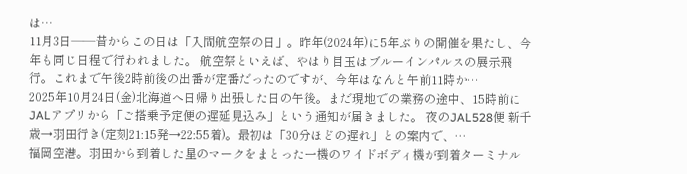は…
11月3日――昔からこの日は「入間航空祭の日」。昨年(2024年)に5年ぶりの開催を果たし、今年も同じ日程で行われました。 航空祭といえば、やはり目玉はブルーインパルスの展示飛行。これまで午後2時前後の出番が定番だったのですが、今年はなんと午前11時か…
2025年10月24日(金)北海道へ日帰り出張した日の午後。まだ現地での業務の途中、15時前にJALアプリから「ご搭乗予定便の遅延見込み」という通知が届きました。 夜のJAL528便 新千歳→羽田行き(定刻21:15発→22:55着)。最初は「30分ほどの遅れ」との案内で、…
福岡空港。羽田から到着した星のマークをまとった一機のワイドボディ機が到着ターミナル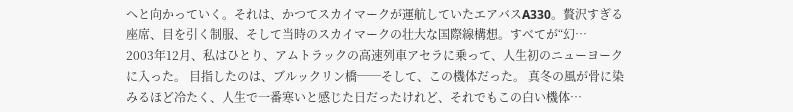へと向かっていく。それは、かつてスカイマークが運航していたエアバスA330。贅沢すぎる座席、目を引く制服、そして当時のスカイマークの壮大な国際線構想。すべてが“幻…
2003年12月、私はひとり、アムトラックの高速列車アセラに乗って、人生初のニューヨークに入った。 目指したのは、ブルックリン橋──そして、この機体だった。 真冬の風が骨に染みるほど冷たく、人生で一番寒いと感じた日だったけれど、それでもこの白い機体…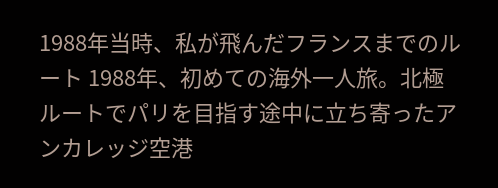1988年当時、私が飛んだフランスまでのルート 1988年、初めての海外一人旅。北極ルートでパリを目指す途中に立ち寄ったアンカレッジ空港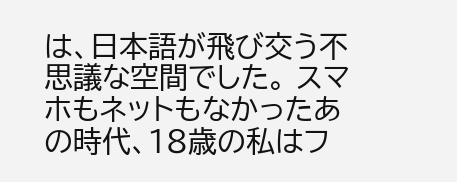は、日本語が飛び交う不思議な空間でした。 スマホもネットもなかったあの時代、18歳の私はフ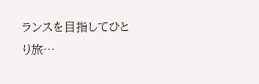ランスを目指してひとり旅…